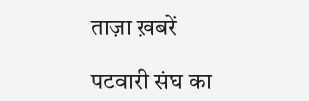ताज़ा ख़बरें

पटवारी संघ का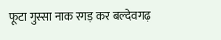फूटा गुस्सा नाक रगड़ कर बल्देवगढ़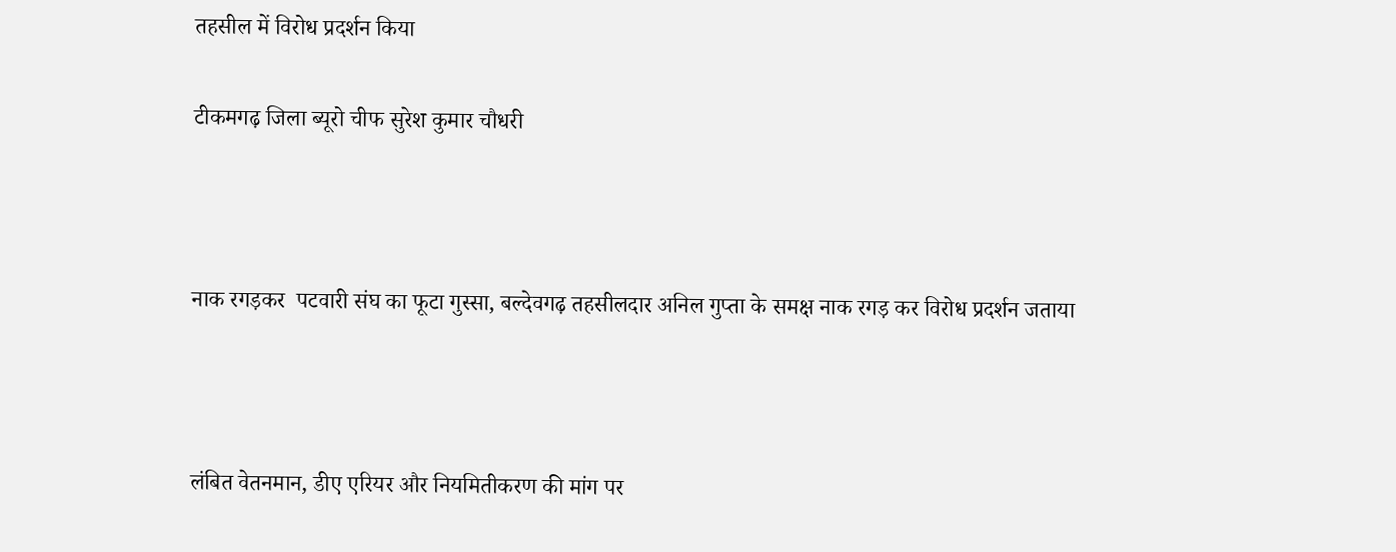तहसील में विरोध प्रदर्शन किया

टीकमगढ़ जिला ब्यूरो चीफ सुरेश कुमार चौधरी



नाक रगड़कर  पटवारी संघ का फूटा गुस्सा, बल्देवगढ़ तहसीलदार अनिल गुप्ता के समक्ष नाक रगड़ कर विरोध प्रदर्शन जताया



लंबित वेतनमान, डीए एरियर और नियमितीकरण की मांग पर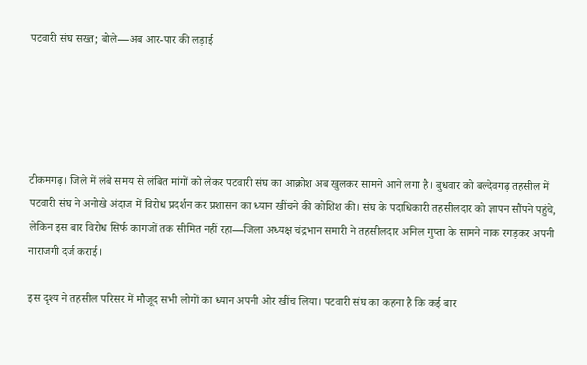पटवारी संघ सख्त; बोले—अब आर-पार की लड़ाई





टीकमगढ़। जिले में लंबे समय से लंबित मांगों को लेकर पटवारी संघ का आक्रोश अब खुलकर सामने आने लगा है। बुधवार को बल्देवगढ़ तहसील में पटवारी संघ ने अनोखे अंदाज में विरोध प्रदर्शन कर प्रशासन का ध्यान खींचने की कोशिश की। संघ के पदाधिकारी तहसीलदार को ज्ञापन सौंपने पहुंचे, लेकिन इस बार विरोध सिर्फ कागजों तक सीमित नहीं रहा—जिला अध्यक्ष चंद्रभान समारी ने तहसीलदार अनिल गुप्ता के सामने नाक रगड़कर अपनी नाराजगी दर्ज कराई।

इस दृश्य ने तहसील परिसर में मौजूद सभी लोगों का ध्यान अपनी ओर खींच लिया। पटवारी संघ का कहना है कि कई बार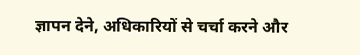ज्ञापन देने, अधिकारियों से चर्चा करने और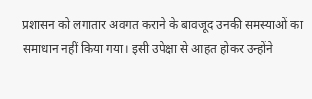प्रशासन को लगातार अवगत कराने के बावजूद उनकी समस्याओं का समाधान नहीं किया गया। इसी उपेक्षा से आहत होकर उन्होंने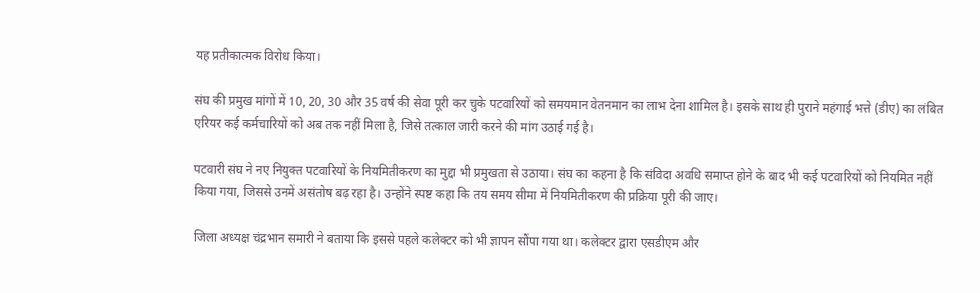यह प्रतीकात्मक विरोध किया।

संघ की प्रमुख मांगों में 10, 20, 30 और 35 वर्ष की सेवा पूरी कर चुके पटवारियों को समयमान वेतनमान का लाभ देना शामिल है। इसके साथ ही पुराने महंगाई भत्ते (डीए) का लंबित एरियर कई कर्मचारियों को अब तक नहीं मिला है, जिसे तत्काल जारी करने की मांग उठाई गई है।

पटवारी संघ ने नए नियुक्त पटवारियों के नियमितीकरण का मुद्दा भी प्रमुखता से उठाया। संघ का कहना है कि संविदा अवधि समाप्त होने के बाद भी कई पटवारियों को नियमित नहीं किया गया, जिससे उनमें असंतोष बढ़ रहा है। उन्होंने स्पष्ट कहा कि तय समय सीमा में नियमितीकरण की प्रक्रिया पूरी की जाए।

जिला अध्यक्ष चंद्रभान समारी ने बताया कि इससे पहले कलेक्टर को भी ज्ञापन सौंपा गया था। कलेक्टर द्वारा एसडीएम और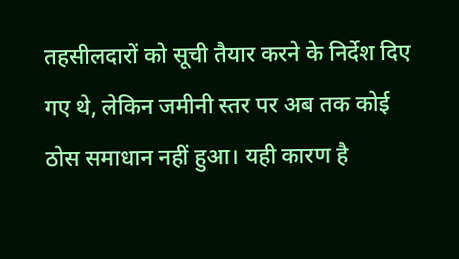तहसीलदारों को सूची तैयार करने के निर्देश दिए गए थे, लेकिन जमीनी स्तर पर अब तक कोई ठोस समाधान नहीं हुआ। यही कारण है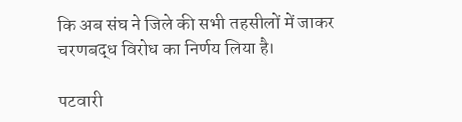कि अब संघ ने जिले की सभी तहसीलों में जाकर चरणबद्ध विरोध का निर्णय लिया है।

पटवारी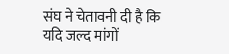संघ ने चेतावनी दी है कि यदि जल्द मांगों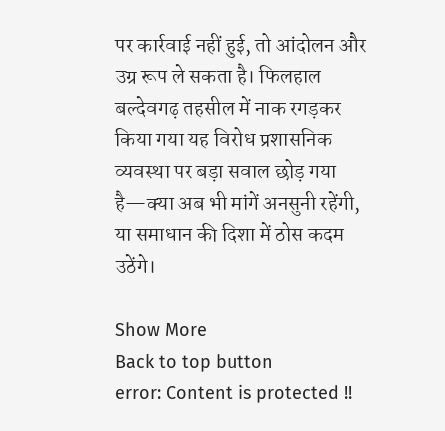पर कार्रवाई नहीं हुई, तो आंदोलन और उग्र रूप ले सकता है। फिलहाल बल्देवगढ़ तहसील में नाक रगड़कर किया गया यह विरोध प्रशासनिक व्यवस्था पर बड़ा सवाल छोड़ गया है—क्या अब भी मांगें अनसुनी रहेंगी, या समाधान की दिशा में ठोस कदम उठेंगे।

Show More
Back to top button
error: Content is protected !!